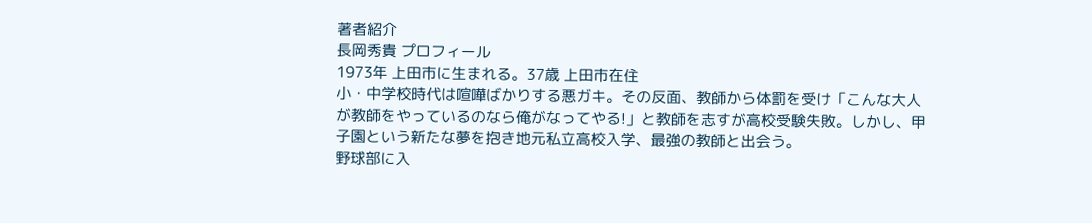著者紹介
長岡秀貴 プロフィール
1973年 上田市に生まれる。37歳 上田市在住
小・中学校時代は喧嘩ばかりする悪ガキ。その反面、教師から体罰を受け「こんな大人が教師をやっているのなら俺がなってやる!」と教師を志すが高校受験失敗。しかし、甲子園という新たな夢を抱き地元私立高校入学、最強の教師と出会う。
野球部に入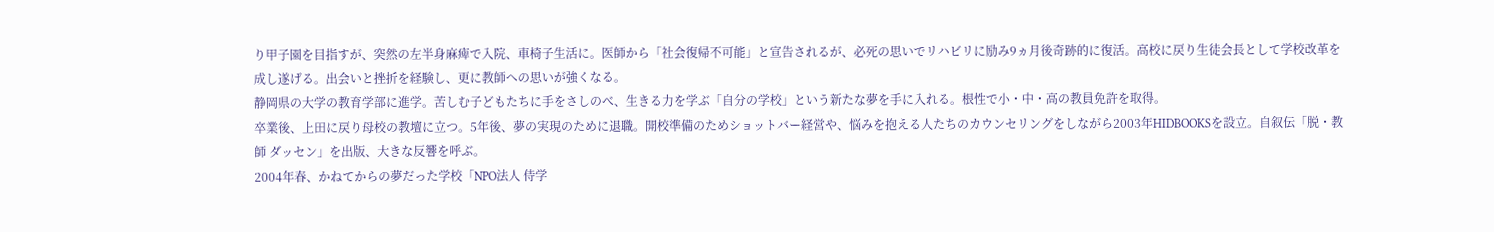り甲子園を目指すが、突然の左半身麻痺で入院、車椅子生活に。医師から「社会復帰不可能」と宣告されるが、必死の思いでリハビリに励み9ヵ月後奇跡的に復活。高校に戻り生徒会長として学校改革を成し遂げる。出会いと挫折を経験し、更に教師への思いが強くなる。
静岡県の大学の教育学部に進学。苦しむ子どもたちに手をさしのべ、生きる力を学ぶ「自分の学校」という新たな夢を手に入れる。根性で小・中・高の教員免許を取得。
卒業後、上田に戻り母校の教壇に立つ。5年後、夢の実現のために退職。開校準備のためショットバー経営や、悩みを抱える人たちのカウンセリングをしながら2003年HIDBOOKSを設立。自叙伝「脱・教師 ダッセン」を出版、大きな反響を呼ぶ。
2004年春、かねてからの夢だった学校「NPO法人 侍学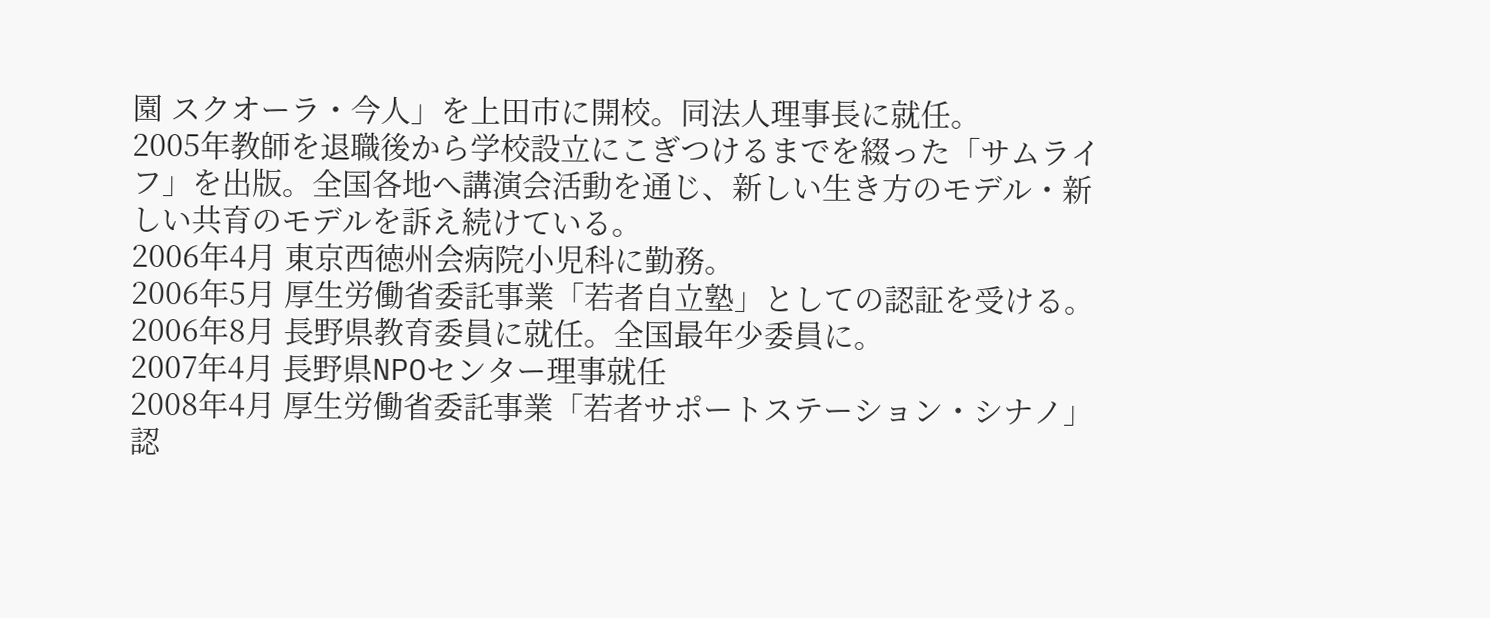園 スクオーラ・今人」を上田市に開校。同法人理事長に就任。
2005年教師を退職後から学校設立にこぎつけるまでを綴った「サムライフ」を出版。全国各地へ講演会活動を通じ、新しい生き方のモデル・新しい共育のモデルを訴え続けている。
2006年4月 東京西徳州会病院小児科に勤務。
2006年5月 厚生労働省委託事業「若者自立塾」としての認証を受ける。
2006年8月 長野県教育委員に就任。全国最年少委員に。
2007年4月 長野県NPOセンター理事就任
2008年4月 厚生労働省委託事業「若者サポートステーション・シナノ」認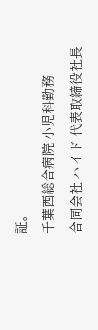証。
千葉西総合病院 小児科勤務
合同会社 ハイド 代表取締役社長